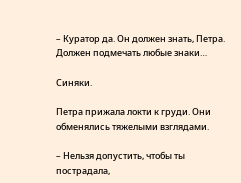– Куратор да. Он должен знать, Петра. Должен подмечать любые знаки…

Синяки.

Петра прижала локти к груди. Они обменялись тяжелыми взглядами.

– Нельзя допустить, чтобы ты пострадала,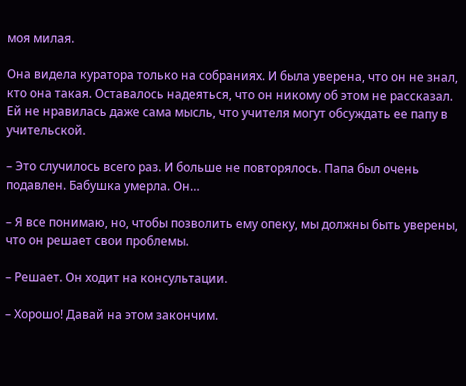моя милая.

Она видела куратора только на собраниях. И была уверена, что он не знал, кто она такая. Оставалось надеяться, что он никому об этом не рассказал. Ей не нравилась даже сама мысль, что учителя могут обсуждать ее папу в учительской.

– Это случилось всего раз. И больше не повторялось. Папа был очень подавлен. Бабушка умерла. Он…

– Я все понимаю, но, чтобы позволить ему опеку, мы должны быть уверены, что он решает свои проблемы.

– Решает. Он ходит на консультации.

– Хорошо! Давай на этом закончим.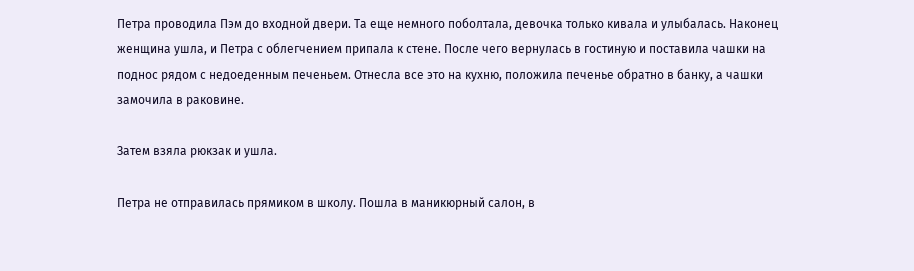Петра проводила Пэм до входной двери. Та еще немного поболтала, девочка только кивала и улыбалась. Наконец женщина ушла, и Петра с облегчением припала к стене. После чего вернулась в гостиную и поставила чашки на поднос рядом с недоеденным печеньем. Отнесла все это на кухню, положила печенье обратно в банку, а чашки замочила в раковине.

Затем взяла рюкзак и ушла.

Петра не отправилась прямиком в школу. Пошла в маникюрный салон, в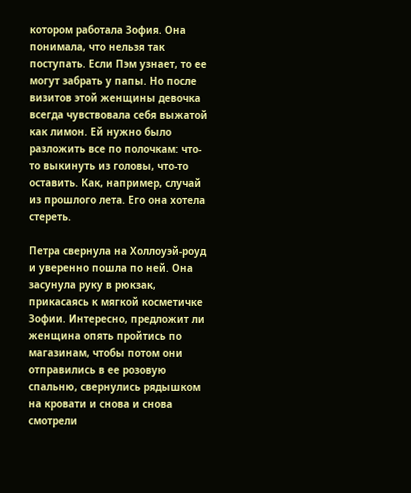котором работала Зофия. Она понимала, что нельзя так поступать. Если Пэм узнает, то ее могут забрать у папы. Но после визитов этой женщины девочка всегда чувствовала себя выжатой как лимон. Ей нужно было разложить все по полочкам: что-то выкинуть из головы, что-то оставить. Как, например, случай из прошлого лета. Его она хотела стереть.

Петра свернула на Холлоуэй-роуд и уверенно пошла по ней. Она засунула руку в рюкзак, прикасаясь к мягкой косметичке Зофии. Интересно, предложит ли женщина опять пройтись по магазинам, чтобы потом они отправились в ее розовую спальню, свернулись рядышком на кровати и снова и снова смотрели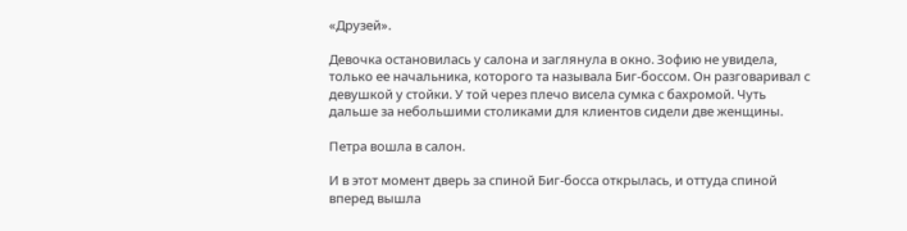«Друзей».

Девочка остановилась у салона и заглянула в окно. Зофию не увидела, только ее начальника, которого та называла Биг-боссом. Он разговаривал с девушкой у стойки. У той через плечо висела сумка с бахромой. Чуть дальше за небольшими столиками для клиентов сидели две женщины.

Петра вошла в салон.

И в этот момент дверь за спиной Биг-босса открылась, и оттуда спиной вперед вышла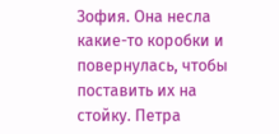Зофия. Она несла какие-то коробки и повернулась, чтобы поставить их на стойку. Петра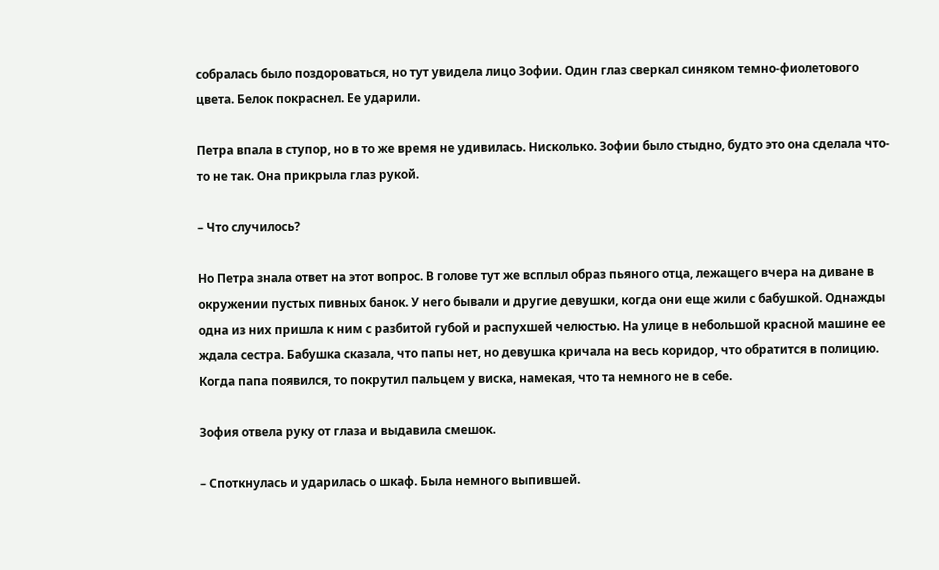собралась было поздороваться, но тут увидела лицо Зофии. Один глаз сверкал синяком темно-фиолетового цвета. Белок покраснел. Ее ударили.

Петра впала в ступор, но в то же время не удивилась. Нисколько. Зофии было стыдно, будто это она сделала что-то не так. Она прикрыла глаз рукой.

– Что случилось?

Но Петра знала ответ на этот вопрос. В голове тут же всплыл образ пьяного отца, лежащего вчера на диване в окружении пустых пивных банок. У него бывали и другие девушки, когда они еще жили с бабушкой. Однажды одна из них пришла к ним с разбитой губой и распухшей челюстью. На улице в небольшой красной машине ее ждала сестра. Бабушка сказала, что папы нет, но девушка кричала на весь коридор, что обратится в полицию. Когда папа появился, то покрутил пальцем у виска, намекая, что та немного не в себе.

Зофия отвела руку от глаза и выдавила смешок.

– Споткнулась и ударилась о шкаф. Была немного выпившей.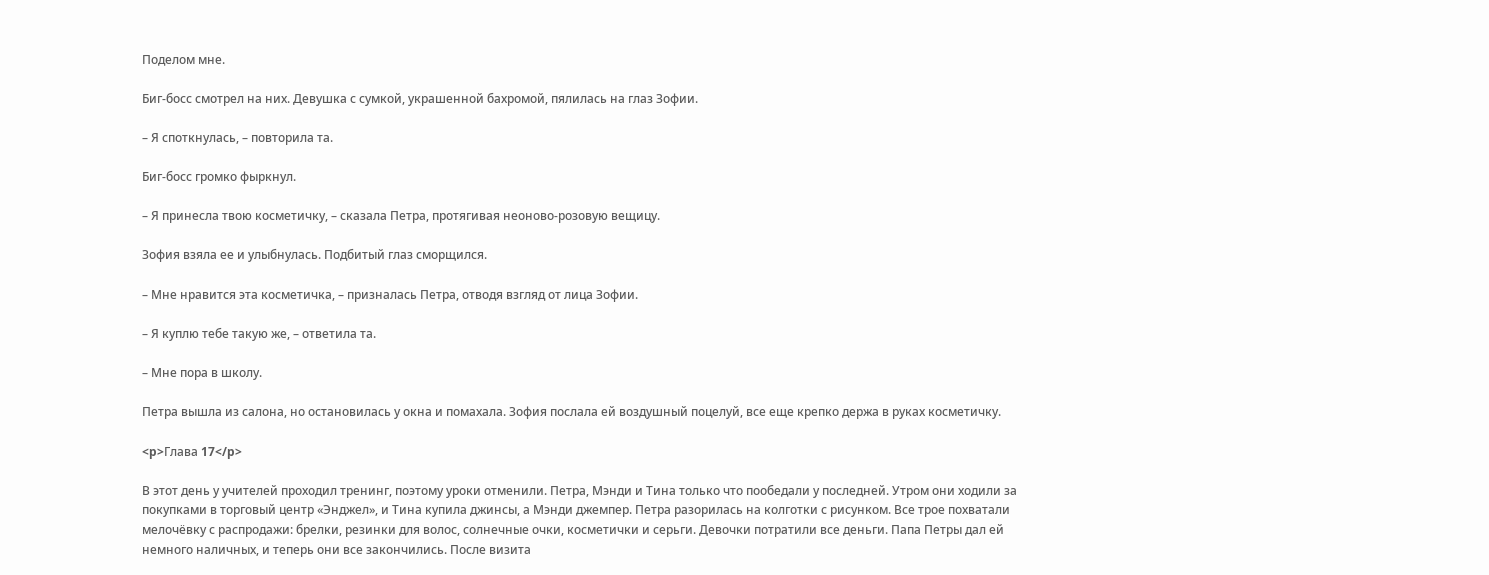Поделом мне.

Биг-босс смотрел на них. Девушка с сумкой, украшенной бахромой, пялилась на глаз Зофии.

– Я споткнулась, – повторила та.

Биг-босс громко фыркнул.

– Я принесла твою косметичку, – сказала Петра, протягивая неоново-розовую вещицу.

Зофия взяла ее и улыбнулась. Подбитый глаз сморщился.

– Мне нравится эта косметичка, – призналась Петра, отводя взгляд от лица Зофии.

– Я куплю тебе такую же, – ответила та.

– Мне пора в школу.

Петра вышла из салона, но остановилась у окна и помахала. Зофия послала ей воздушный поцелуй, все еще крепко держа в руках косметичку.

<p>Глава 17</p>

В этот день у учителей проходил тренинг, поэтому уроки отменили. Петра, Мэнди и Тина только что пообедали у последней. Утром они ходили за покупками в торговый центр «Энджел», и Тина купила джинсы, а Мэнди джемпер. Петра разорилась на колготки с рисунком. Все трое похватали мелочёвку с распродажи: брелки, резинки для волос, солнечные очки, косметички и серьги. Девочки потратили все деньги. Папа Петры дал ей немного наличных, и теперь они все закончились. После визита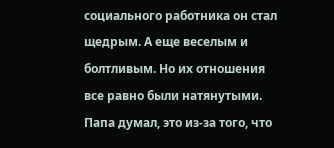социального работника он стал щедрым. А еще веселым и болтливым. Но их отношения все равно были натянутыми. Папа думал, это из-за того, что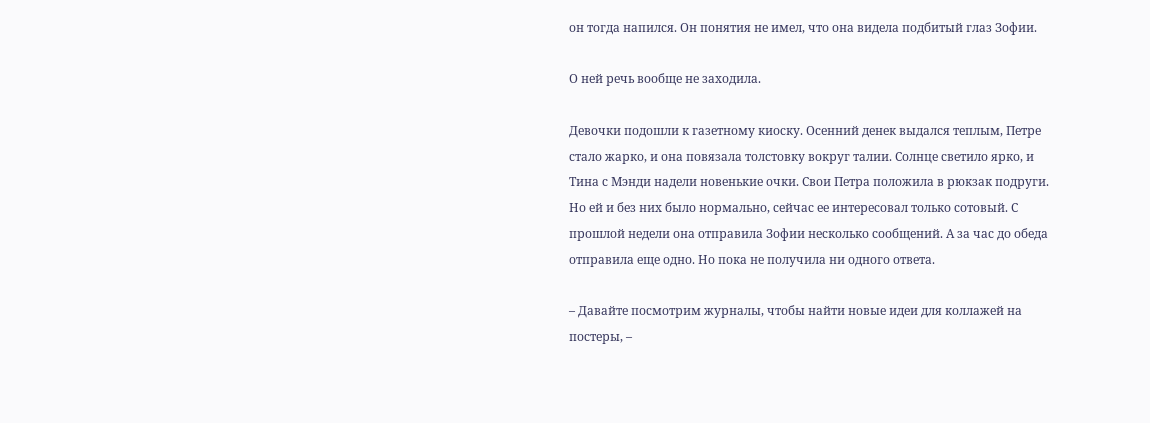он тогда напился. Он понятия не имел, что она видела подбитый глаз Зофии.

О ней речь вообще не заходила.

Девочки подошли к газетному киоску. Осенний денек выдался теплым, Петре стало жарко, и она повязала толстовку вокруг талии. Солнце светило ярко, и Тина с Мэнди надели новенькие очки. Свои Петра положила в рюкзак подруги. Но ей и без них было нормально, сейчас ее интересовал только сотовый. С прошлой недели она отправила Зофии несколько сообщений. А за час до обеда отправила еще одно. Но пока не получила ни одного ответа.

– Давайте посмотрим журналы, чтобы найти новые идеи для коллажей на постеры, –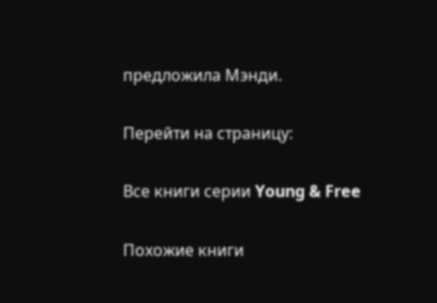предложила Мэнди.

Перейти на страницу:

Все книги серии Young & Free

Похожие книги